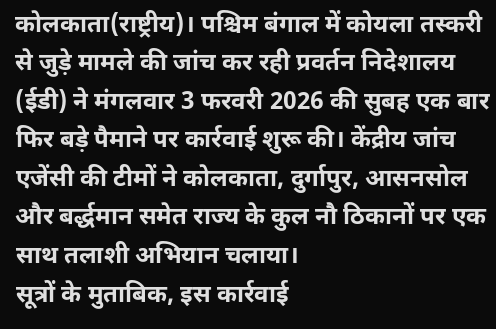कोलकाता(राष्ट्रीय)। पश्चिम बंगाल में कोयला तस्करी से जुड़े मामले की जांच कर रही प्रवर्तन निदेशालय (ईडी) ने मंगलवार 3 फरवरी 2026 की सुबह एक बार फिर बड़े पैमाने पर कार्रवाई शुरू की। केंद्रीय जांच एजेंसी की टीमों ने कोलकाता, दुर्गापुर, आसनसोल और बर्द्धमान समेत राज्य के कुल नौ ठिकानों पर एक साथ तलाशी अभियान चलाया।
सूत्रों के मुताबिक, इस कार्रवाई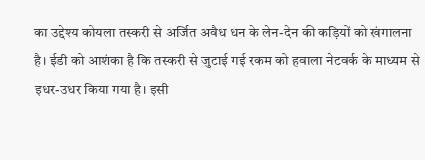का उद्देश्य कोयला तस्करी से अर्जित अवैध धन के लेन-देन की कड़ियों को खंगालना है। ईडी को आशंका है कि तस्करी से जुटाई गई रकम को हवाला नेटवर्क के माध्यम से इधर-उधर किया गया है। इसी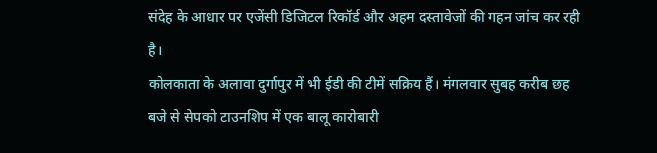संदेह के आधार पर एजेंसी डिजिटल रिकॉर्ड और अहम दस्तावेजों की गहन जांच कर रही है।
कोलकाता के अलावा दुर्गापुर में भी ईडी की टीमें सक्रिय हैं। मंगलवार सुबह करीब छह बजे से सेपको टाउनशिप में एक बालू कारोबारी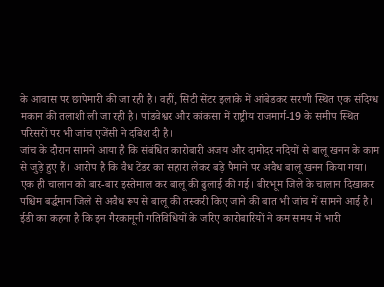के आवास पर छापेमारी की जा रही है। वहीं, सिटी सेंटर इलाके में आंबेडकर सरणी स्थित एक संदिग्ध मकान की तलाशी ली जा रही है। पांडवेश्वर और कांकसा में राष्ट्रीय राजमार्ग-19 के समीप स्थित परिसरों पर भी जांच एजेंसी ने दबिश दी है।
जांच के दौरान सामने आया है कि संबंधित कारोबारी अजय और दामोदर नदियों से बालू खनन के काम से जुड़े हुए हैं। आरोप है कि वैध टेंडर का सहारा लेकर बड़े पैमाने पर अवैध बालू खनन किया गया। एक ही चालान को बार-बार इस्तेमाल कर बालू की ढुलाई की गई। बीरभूम जिले के चालान दिखाकर पश्चिम बर्द्धमान जिले से अवैध रूप से बालू की तस्करी किए जाने की बात भी जांच में सामने आई है।
ईडी का कहना है कि इन गैरकानूनी गतिविधियों के जरिए कारोबारियों ने कम समय में भारी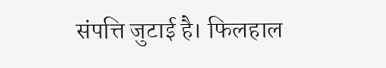संपत्ति जुटाई है। फिलहाल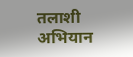तलाशी अभियान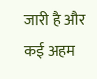जारी है और कई अहम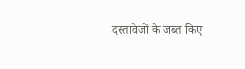दस्तावेजों के जब्त किए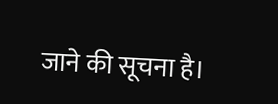जाने की सूचना है।